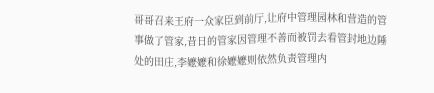哥哥召来王府一众家臣到前厅,让府中管理园林和营造的管事做了管家,昔日的管家因管理不善而被罚去看管封地边陲处的田庄,李嬷嬷和徐嬷嬷则依然负责管理内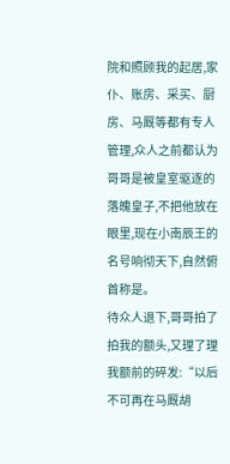院和照顾我的起居,家仆、账房、采买、厨房、马厩等都有专人管理,众人之前都认为哥哥是被皇室驱逐的落魄皇子,不把他放在眼里,现在小南辰王的名号响彻天下,自然俯首称是。
待众人退下,哥哥拍了拍我的额头,又理了理我额前的碎发:“以后不可再在马厩胡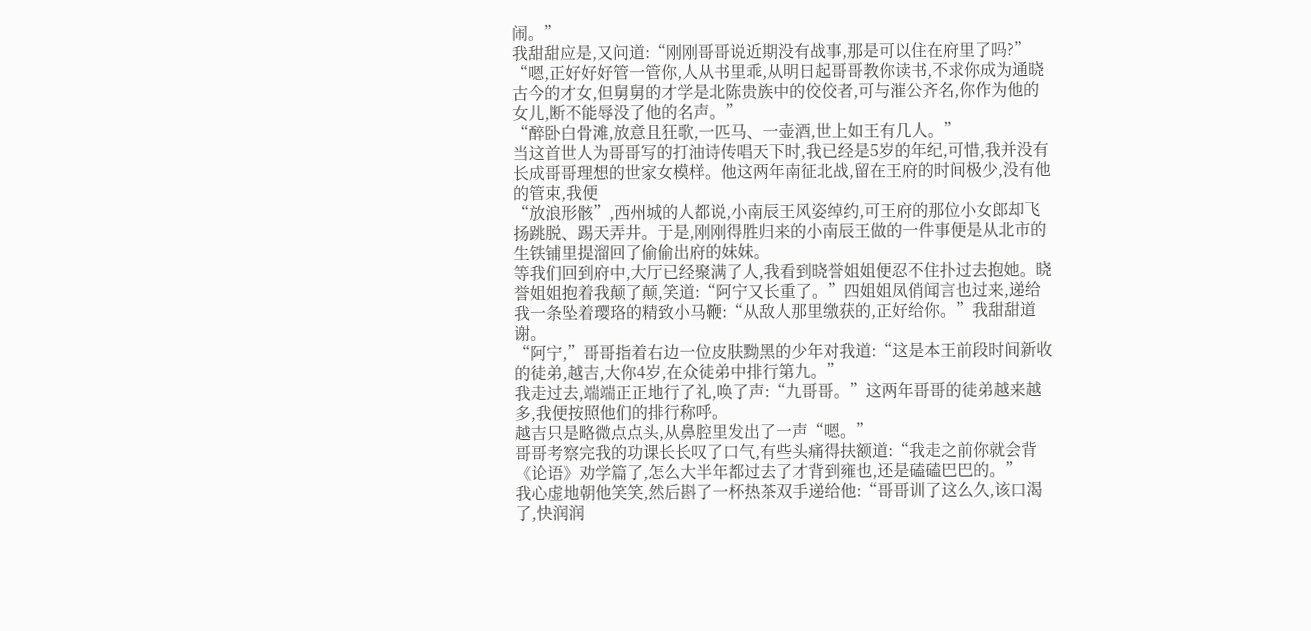闹。”
我甜甜应是,又问道:“刚刚哥哥说近期没有战事,那是可以住在府里了吗?”
“嗯,正好好好管一管你,人从书里乖,从明日起哥哥教你读书,不求你成为通晓古今的才女,但舅舅的才学是北陈贵族中的佼佼者,可与漼公齐名,你作为他的女儿,断不能辱没了他的名声。”
“醉卧白骨滩,放意且狂歌,一匹马、一壶酒,世上如王有几人。”
当这首世人为哥哥写的打油诗传唱天下时,我已经是5岁的年纪,可惜,我并没有长成哥哥理想的世家女模样。他这两年南征北战,留在王府的时间极少,没有他的管束,我便
“放浪形骸”,西州城的人都说,小南辰王风姿绰约,可王府的那位小女郎却飞扬跳脱、踢天弄井。于是,刚刚得胜归来的小南辰王做的一件事便是从北市的生铁铺里提溜回了偷偷出府的妹妹。
等我们回到府中,大厅已经聚满了人,我看到晓誉姐姐便忍不住扑过去抱她。晓誉姐姐抱着我颠了颠,笑道:“阿宁又长重了。”四姐姐凤俏闻言也过来,递给我一条坠着璎珞的精致小马鞭:“从敌人那里缴获的,正好给你。”我甜甜道谢。
“阿宁,”哥哥指着右边一位皮肤黝黑的少年对我道:“这是本王前段时间新收的徒弟,越吉,大你4岁,在众徒弟中排行第九。”
我走过去,端端正正地行了礼,唤了声:“九哥哥。”这两年哥哥的徒弟越来越多,我便按照他们的排行称呼。
越吉只是略微点点头,从鼻腔里发出了一声“嗯。”
哥哥考察完我的功课长长叹了口气,有些头痛得扶额道:“我走之前你就会背《论语》劝学篇了,怎么大半年都过去了才背到雍也,还是磕磕巴巴的。”
我心虚地朝他笑笑,然后斟了一杯热茶双手递给他:“哥哥训了这么久,该口渴了,快润润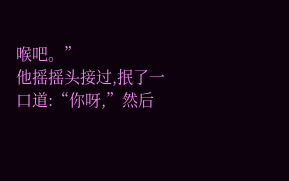喉吧。”
他摇摇头接过,抿了一口道:“你呀,”然后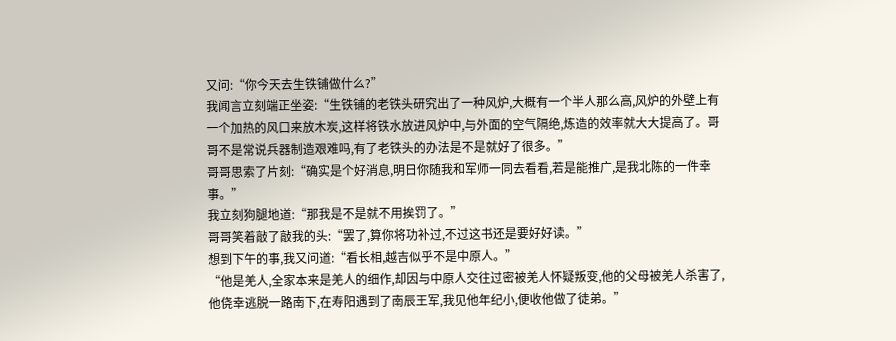又问:“你今天去生铁铺做什么?”
我闻言立刻端正坐姿:“生铁铺的老铁头研究出了一种风炉,大概有一个半人那么高,风炉的外壁上有一个加热的风口来放木炭,这样将铁水放进风炉中,与外面的空气隔绝,炼造的效率就大大提高了。哥哥不是常说兵器制造艰难吗,有了老铁头的办法是不是就好了很多。”
哥哥思索了片刻:“确实是个好消息,明日你随我和军师一同去看看,若是能推广,是我北陈的一件幸事。”
我立刻狗腿地道:“那我是不是就不用挨罚了。”
哥哥笑着敲了敲我的头:“罢了,算你将功补过,不过这书还是要好好读。”
想到下午的事,我又问道:“看长相,越吉似乎不是中原人。”
“他是羌人,全家本来是羌人的细作,却因与中原人交往过密被羌人怀疑叛变,他的父母被羌人杀害了,他侥幸逃脱一路南下,在寿阳遇到了南辰王军,我见他年纪小,便收他做了徒弟。”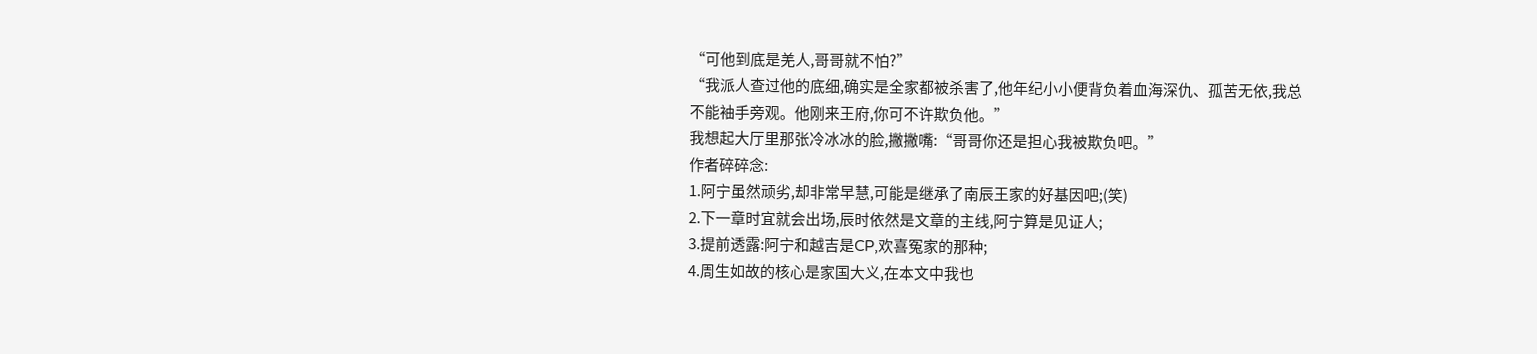“可他到底是羌人,哥哥就不怕?”
“我派人查过他的底细,确实是全家都被杀害了,他年纪小小便背负着血海深仇、孤苦无依,我总不能袖手旁观。他刚来王府,你可不许欺负他。”
我想起大厅里那张冷冰冰的脸,撇撇嘴:“哥哥你还是担心我被欺负吧。”
作者碎碎念:
1.阿宁虽然顽劣,却非常早慧,可能是继承了南辰王家的好基因吧;(笑)
2.下一章时宜就会出场,辰时依然是文章的主线,阿宁算是见证人;
3.提前透露:阿宁和越吉是CP,欢喜冤家的那种;
4.周生如故的核心是家国大义,在本文中我也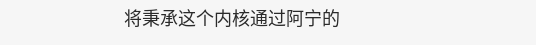将秉承这个内核通过阿宁的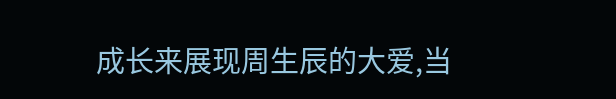成长来展现周生辰的大爱,当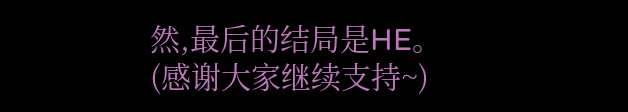然,最后的结局是HE。
(感谢大家继续支持~)